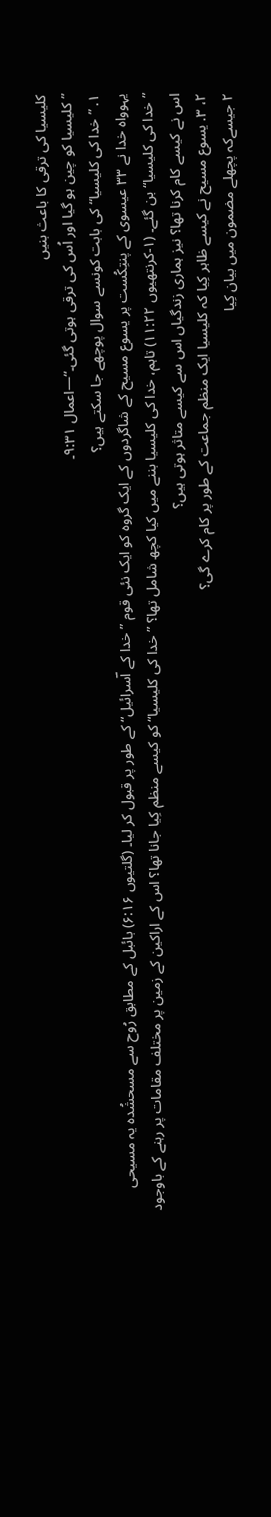کلیسیا کی ترقی کا باعث بنیں
”کلیسیا کو چین ہو گیا اور اُس کی ترقی ہوتی گئی۔“—اعمال ۹:۳۱۔
۱. ”خدا کی کلیسیا“ کی بابت کونسے سوال پوچھے جا سکتے ہیں؟
یہوواہ خدا نے ۳۳ عیسوی کے پنتِکُست پر یسوع مسیح کے شاگردوں کے ایک گروہ کو ایک نئی قوم ”خدا کے اؔسرائیل“ کے طور پر قبول کر لیا۔ (گلتیوں ۶:۱۶) بائبل کے مطابق رُوح سے مسحشُدہ یہ مسیحی ”خدا کی کلیسیا“ بن گئے۔ (۱-کرنتھیوں ۱۱:۲۲) تاہم، خدا کی کلیسیا بننے میں کیا کچھ شامل تھا؟ ”خدا کی کلیسیا“ کو کیسے منظم کِیا جانا تھا؟ اس کے اراکین کے زمین پر مختلف مقامات پر رہنے کے باوجود اس نے کیسے کام کرنا تھا؟ نیز ہماری زندگیاں اس سے کیسے متاثر ہوتی ہیں؟
۲، ۳. یسوع مسیح نے کیسے ظاہر کِیا کہ کلیسیا ایک منظم جماعت کے طور پر کام کرے گی؟
۲ جیسےکہ پچھلے مضمون میں بیان کِیا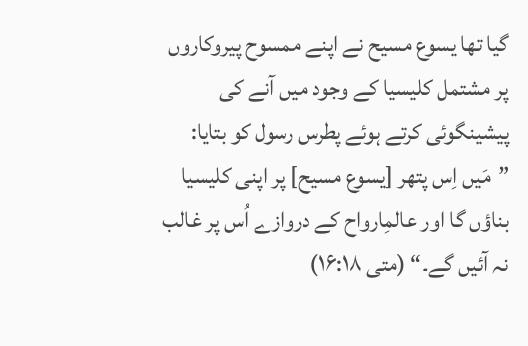گیا تھا یسوع مسیح نے اپنے ممسوح پیروکاروں پر مشتمل کلیسیا کے وجود میں آنے کی پیشینگوئی کرتے ہوئے پطرس رسول کو بتایا: ”مَیں اِس پتھر [یسوع مسیح] پر اپنی کلیسیا بناؤں گا اور عالمِارواح کے دروازے اُس پر غالب نہ آئیں گے۔“ (متی ۱۶:۱۸)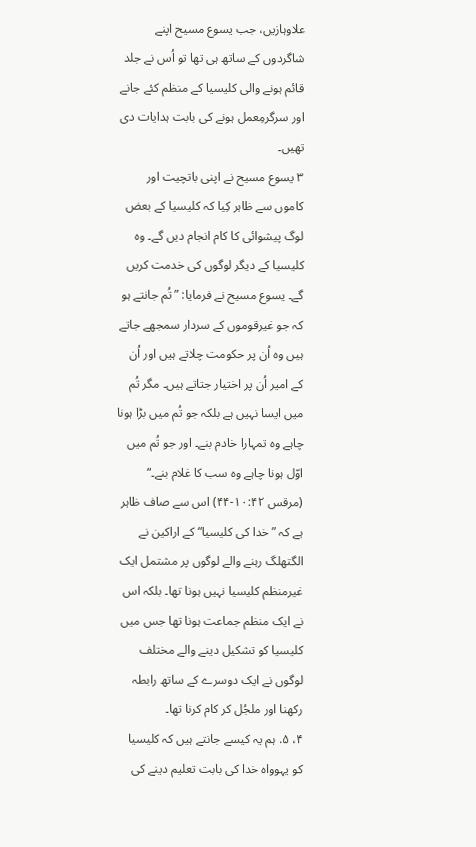علاوہازیں، جب یسوع مسیح اپنے شاگردوں کے ساتھ ہی تھا تو اُس نے جلد قائم ہونے والی کلیسیا کے منظم کئے جانے اور سرگرمِعمل ہونے کی بابت ہدایات دی تھیں۔
۳ یسوع مسیح نے اپنی باتچیت اور کاموں سے ظاہر کِیا کہ کلیسیا کے بعض لوگ پیشوائی کا کام انجام دیں گے۔ وہ کلیسیا کے دیگر لوگوں کی خدمت کریں گے۔ یسوع مسیح نے فرمایا: ”تُم جانتے ہو کہ جو غیرقوموں کے سردار سمجھے جاتے ہیں وہ اُن پر حکومت چلاتے ہیں اور اُن کے امیر اُن پر اختیار جتاتے ہیں۔ مگر تُم میں ایسا نہیں ہے بلکہ جو تُم میں بڑا ہونا چاہے وہ تمہارا خادم بنے۔ اور جو تُم میں اوّل ہونا چاہے وہ سب کا غلام بنے۔“ (مرقس ۱۰:۴۲-۴۴) اس سے صاف ظاہر ہے کہ ”خدا کی کلیسیا“ کے اراکین نے الگتھلگ رہنے والے لوگوں پر مشتمل ایک غیرمنظم کلیسیا نہیں ہونا تھا۔ بلکہ اس نے ایک منظم جماعت ہونا تھا جس میں کلیسیا کو تشکیل دینے والے مختلف لوگوں نے ایک دوسرے کے ساتھ رابطہ رکھنا اور ملجُل کر کام کرنا تھا۔
۴، ۵. ہم یہ کیسے جانتے ہیں کہ کلیسیا کو یہوواہ خدا کی بابت تعلیم دینے کی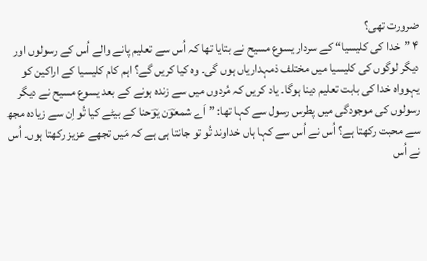ضرورت تھی؟
۴ ”خدا کی کلیسیا“ کے سردار یسوع مسیح نے بتایا تھا کہ اُس سے تعلیم پانے والے اُس کے رسولوں اور دیگر لوگوں کی کلیسیا میں مختلف ذمہداریاں ہوں گی۔ وہ کیا کریں گے؟ اہم کام کلیسیا کے اراکین کو یہوواہ خدا کی بابت تعلیم دینا ہوگا۔ یاد کریں کہ مُردوں میں سے زندہ ہونے کے بعد یسوع مسیح نے دیگر رسولوں کی موجودگی میں پطرس رسول سے کہا تھا: ”اَے شمعوؔن یوؔحنا کے بیٹے کیا تُو اِن سے زیادہ مجھ سے محبت رکھتا ہے؟ اُس نے اُس سے کہا ہاں خداوند تُو تو جانتا ہی ہے کہ مَیں تجھے عزیز رکھتا ہوں۔ اُس نے اُس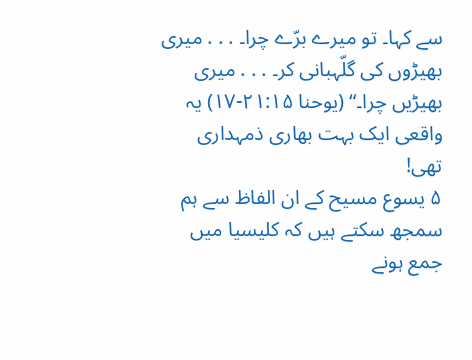سے کہا۔ تو میرے برّے چرا۔ . . . میری بھیڑوں کی گلّہبانی کر۔ . . . میری بھیڑیں چرا۔“ (یوحنا ۲۱:۱۵-۱۷) یہ واقعی ایک بہت بھاری ذمہداری تھی!
۵ یسوع مسیح کے ان الفاظ سے ہم سمجھ سکتے ہیں کہ کلیسیا میں جمع ہونے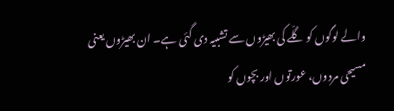والے لوگوں کو گلّے کی بھیڑوں سے تشبیہ دی گئی ہے۔ ان بھیڑوں یعنی مسیحی مردوں، عورتوں اور بچوں کو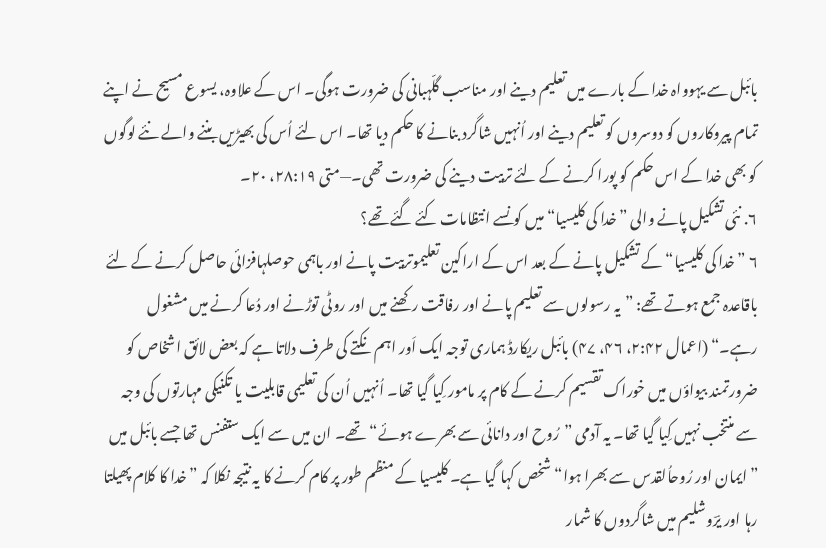بائبل سے یہوواہ خدا کے بارے میں تعلیم دینے اور مناسب گلّہبانی کی ضرورت ہوگی۔ اس کے علاوہ، یسوع مسیح نے اپنے تمام پیروکاروں کو دوسروں کو تعلیم دینے اور اُنہیں شاگرد بنانے کا حکم دیا تھا۔ اس لئے اُس کی بھیڑیں بننے والے نئے لوگوں کو بھی خدا کے اس حکم کو پورا کرنے کے لئے تربیت دینے کی ضرورت تھی۔—متی ۲۸:۱۹، ۲۰۔
۶. نئی تشکیل پانے والی ”خدا کی کلیسیا“ میں کونسے انتظامات کئے گئے تھے؟
۶ ”خدا کی کلیسیا“ کے تشکیل پانے کے بعد اس کے اراکین تعلیموتربیت پانے اور باہمی حوصلہافزائی حاصل کرنے کے لئے باقاعدہ جمع ہوتے تھے: ”یہ رسولوں سے تعلیم پانے اور رفاقت رکھنے میں اور روٹی توڑنے اور دُعا کرنے میں مشغول رہے۔“ (اعمال ۲:۴۲، ۴۶، ۴۷) بائبل ریکارڈ ہماری توجہ ایک اَور اہم نکتے کی طرف دلاتا ہے کہ بعض لائق اشخاص کو ضرورتمند بیواؤں میں خوراک تقسیم کرنے کے کام پر مامور کِیا گیا تھا۔ اُنہیں اُن کی تعلیمی قابلیت یا تکنیکی مہارتوں کی وجہ سے منتخب نہیں کِیا گیا تھا۔ یہ آدمی ”رُوح اور دانائی سے بھرے ہوئے“ تھے۔ ان میں سے ایک ستفنس تھا جسے بائبل میں ”ایمان اور رُوحاُلقدس سے بھرا ہوا“ شخص کہا گیا ہے۔ کلیسیا کے منظم طور پر کام کرنے کا یہ نتیجہ نکلا کہ ”خدا کا کلام پھیلتا رہا اور یرؔوشلیم میں شاگردوں کا شمار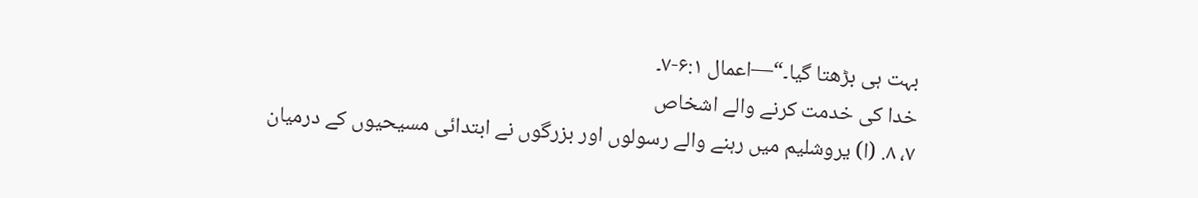بہت ہی بڑھتا گیا۔“—اعمال ۶:۱-۷۔
خدا کی خدمت کرنے والے اشخاص
۷، ۸. (ا) یروشلیم میں رہنے والے رسولوں اور بزرگوں نے ابتدائی مسیحیوں کے درمیان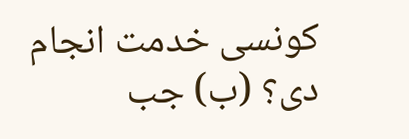کونسی خدمت انجام دی؟ (ب) جب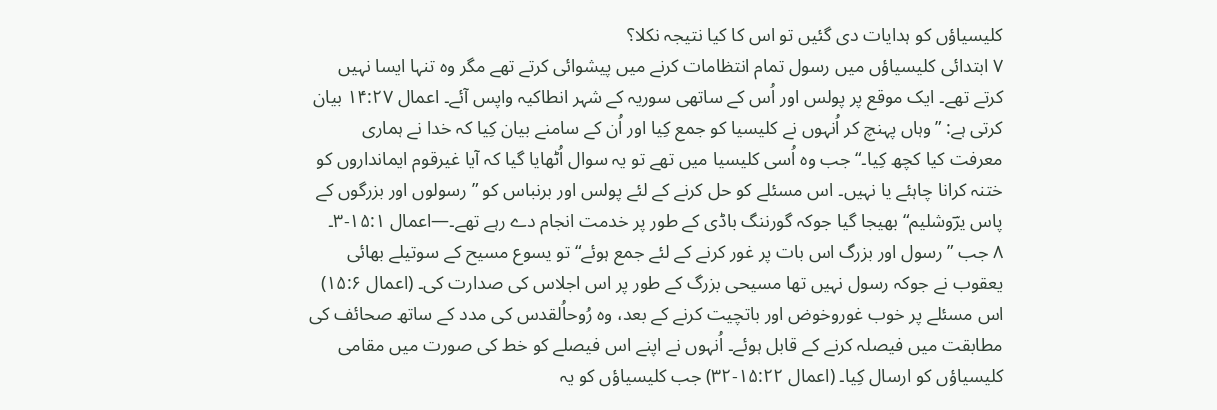کلیسیاؤں کو ہدایات دی گئیں تو اس کا کیا نتیجہ نکلا؟
۷ ابتدائی کلیسیاؤں میں رسول تمام انتظامات کرنے میں پیشوائی کرتے تھے مگر وہ تنہا ایسا نہیں کرتے تھے۔ ایک موقع پر پولس اور اُس کے ساتھی سوریہ کے شہر انطاکیہ واپس آئے۔ اعمال ۱۴:۲۷ بیان کرتی ہے: ”وہاں پہنچ کر اُنہوں نے کلیسیا کو جمع کِیا اور اُن کے سامنے بیان کِیا کہ خدا نے ہماری معرفت کیا کچھ کِیا۔“ جب وہ اُسی کلیسیا میں تھے تو یہ سوال اُٹھایا گیا کہ آیا غیرقوم ایمانداروں کو ختنہ کرانا چاہئے یا نہیں۔ اس مسئلے کو حل کرنے کے لئے پولس اور برنباس کو ”رسولوں اور بزرگوں کے پاس یرؔوشلیم“ بھیجا گیا جوکہ گورننگ باڈی کے طور پر خدمت انجام دے رہے تھے۔—اعمال ۱۵:۱-۳۔
۸ جب ”رسول اور بزرگ اس بات پر غور کرنے کے لئے جمع ہوئے“ تو یسوع مسیح کے سوتیلے بھائی یعقوب نے جوکہ رسول نہیں تھا مسیحی بزرگ کے طور پر اس اجلاس کی صدارت کی۔ (اعمال ۱۵:۶) اس مسئلے پر خوب غوروخوض اور باتچیت کرنے کے بعد، وہ رُوحاُلقدس کی مدد کے ساتھ صحائف کی مطابقت میں فیصلہ کرنے کے قابل ہوئے۔ اُنہوں نے اپنے اس فیصلے کو خط کی صورت میں مقامی کلیسیاؤں کو ارسال کِیا۔ (اعمال ۱۵:۲۲-۳۲) جب کلیسیاؤں کو یہ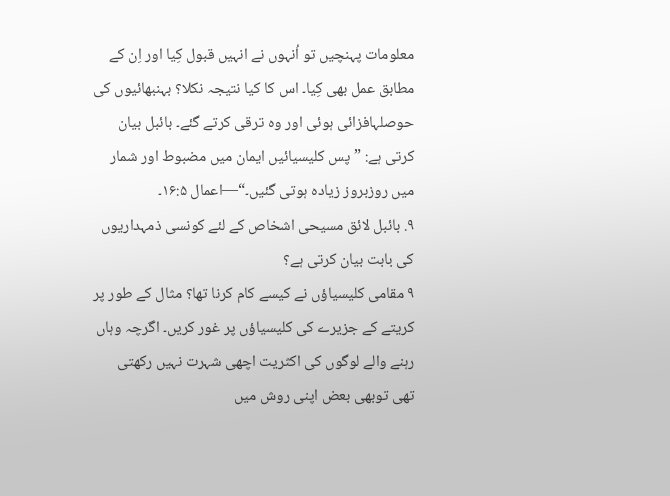معلومات پہنچیں تو اُنہوں نے انہیں قبول کِیا اور اِن کے مطابق عمل بھی کِیا۔ اس کا کیا نتیجہ نکلا؟ بہنبھائیوں کی حوصلہافزائی ہوئی اور وہ ترقی کرتے گئے۔ بائبل بیان کرتی ہے: ”پس کلیسیائیں ایمان میں مضبوط اور شمار میں روزبروز زیادہ ہوتی گئیں۔“—اعمال ۱۶:۵۔
۹. بائبل لائق مسیحی اشخاص کے لئے کونسی ذمہداریوں کی بابت بیان کرتی ہے؟
۹ مقامی کلیسیاؤں نے کیسے کام کرنا تھا؟ مثال کے طور پر کریتے کے جزیرے کی کلیسیاؤں پر غور کریں۔ اگرچہ وہاں رہنے والے لوگوں کی اکثریت اچھی شہرت نہیں رکھتی تھی توبھی بعض اپنی روش میں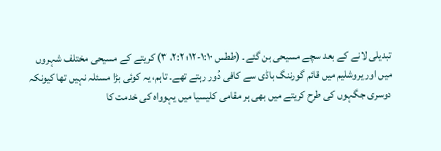تبدیلی لانے کے بعد سچے مسیحی بن گئے۔ (ططس ۱:۱۰-۱۲؛ ۲:۲، ۳) کریتے کے مسیحی مختلف شہروں میں اور یروشلیم میں قائم گورننگ باڈی سے کافی دُور رہتے تھے۔ تاہم، یہ کوئی بڑا مسئلہ نہیں تھا کیونکہ دوسری جگہوں کی طرح کریتے میں بھی ہر مقامی کلیسیا میں یہوواہ کی خدمت کا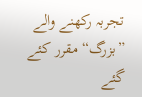تجربہ رکھنے والے ”بزرگ“ مقرر کئے گئے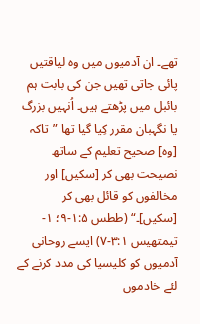تھے۔ ان آدمیوں میں وہ لیاقتیں پائی جاتی تھیں جن کی بابت ہم بائبل میں پڑھتے ہیں۔ اُنہیں بزرگ یا نگہبان مقرر کِیا گیا تھا ”تاکہ [وہ] صحیح تعلیم کے ساتھ نصیحت بھی کر [سکیں] اور مخالفوں کو قائل بھی کر [سکیں]۔“ (ططس ۱:۵-۹؛ ۱-تیمتھیس ۳:۱-۷) ایسے روحانی آدمیوں کو کلیسیا کی مدد کرنے کے لئے خادموں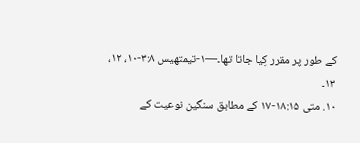کے طور پر مقرر کِیا جاتا تھا۔—۱-تیمتھیس ۳:۸-۱۰، ۱۲، ۱۳۔
۱۰. متی ۱۸:۱۵-۱۷ کے مطابق سنگین نوعیت کے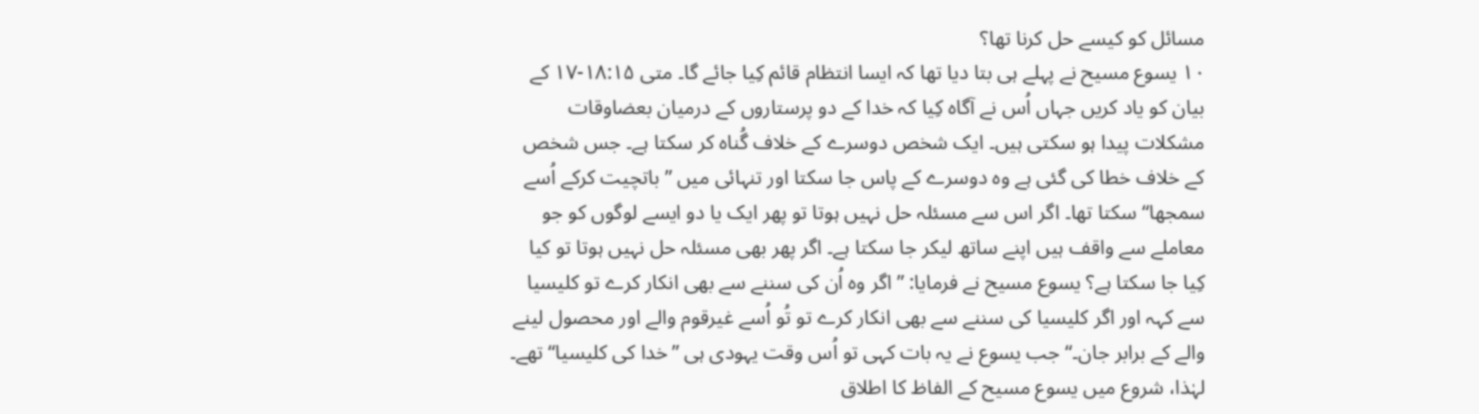مسائل کو کیسے حل کرنا تھا؟
۱۰ یسوع مسیح نے پہلے ہی بتا دیا تھا کہ ایسا انتظام قائم کِیا جائے گا۔ متی ۱۸:۱۵-۱۷ کے بیان کو یاد کریں جہاں اُس نے آگاہ کِیا کہ خدا کے دو پرستاروں کے درمیان بعضاوقات مشکلات پیدا ہو سکتی ہیں۔ ایک شخص دوسرے کے خلاف گُناہ کر سکتا ہے۔ جس شخص کے خلاف خطا کی گئی ہے وہ دوسرے کے پاس جا سکتا اور تنہائی میں ”باتچیت کرکے اُسے سمجھا“ سکتا تھا۔ اگر اس سے مسئلہ حل نہیں ہوتا تو پھر ایک یا دو ایسے لوگوں کو جو معاملے سے واقف ہیں اپنے ساتھ لیکر جا سکتا ہے۔ اگر پھر بھی مسئلہ حل نہیں ہوتا تو کیا کِیا جا سکتا ہے؟ یسوع مسیح نے فرمایا: ”اگر وہ اُن کی سننے سے بھی انکار کرے تو کلیسیا سے کہہ اور اگر کلیسیا کی سننے سے بھی انکار کرے تو تُو اُسے غیرقوم والے اور محصول لینے والے کے برابر جان۔“ جب یسوع نے یہ بات کہی تو اُس وقت یہودی ہی ”خدا کی کلیسیا“ تھے۔ لہٰذا، شروع میں یسوع مسیح کے الفاظ کا اطلاق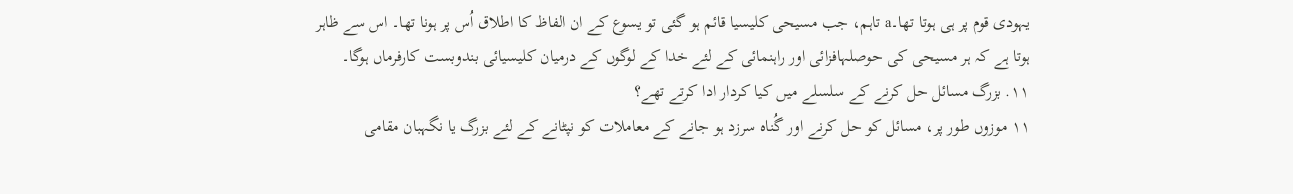یہودی قوم پر ہی ہوتا تھا۔a تاہم، جب مسیحی کلیسیا قائم ہو گئی تو یسوع کے ان الفاظ کا اطلاق اُس پر ہونا تھا۔ اس سے ظاہر ہوتا ہے کہ ہر مسیحی کی حوصلہافزائی اور راہنمائی کے لئے خدا کے لوگوں کے درمیان کلیسیائی بندوبست کارفرماں ہوگا۔
۱۱. بزرگ مسائل حل کرنے کے سلسلے میں کیا کردار ادا کرتے تھے؟
۱۱ موزوں طور پر، مسائل کو حل کرنے اور گُناہ سرزد ہو جانے کے معاملات کو نپٹانے کے لئے بزرگ یا نگہبان مقامی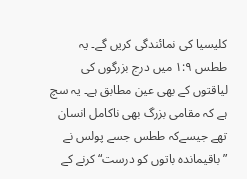کلیسیا کی نمائندگی کریں گے۔ یہ ططس ۱:۹ میں درج بزرگوں کی لیاقتوں کے بھی عین مطابق ہے۔ یہ سچ ہے کہ مقامی بزرگ بھی ناکامل انسان تھے جیسےکہ ططس جسے پولس نے ”باقیماندہ باتوں کو درست“ کرنے کے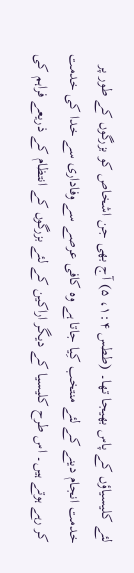لئے کلیسیاؤں کے پاس بھیجا تھا۔ (ططس ۱:۴، ۵) آج بھی جن اشخاص کو بزرگوں کے طور پر خدمت انجام دینے کے لئے منتخب کِیا جاتا ہے وہ کافی عرصے سے وفاداری سے خدا کی خدمت کر رہے ہوتے ہیں۔ اس طرح کلیسیا کے دیگر اراکین کے لئے بزرگوں کے انتظام کے ذریعے فراہم کی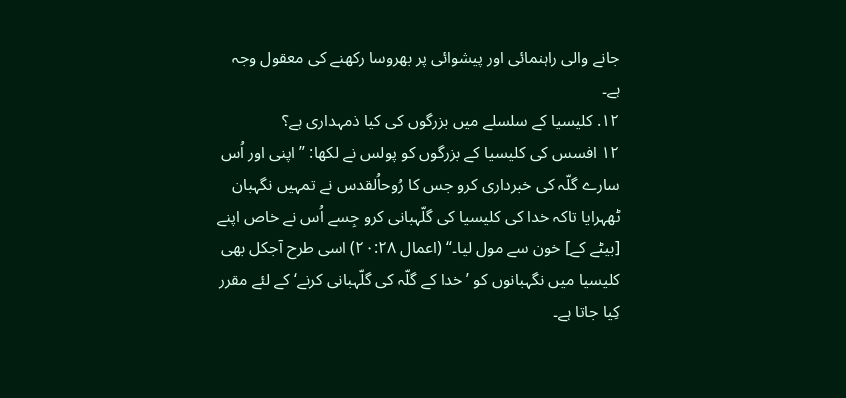جانے والی راہنمائی اور پیشوائی پر بھروسا رکھنے کی معقول وجہ ہے۔
۱۲. کلیسیا کے سلسلے میں بزرگوں کی کیا ذمہداری ہے؟
۱۲ افسس کی کلیسیا کے بزرگوں کو پولس نے لکھا: ”اپنی اور اُس سارے گلّہ کی خبرداری کرو جس کا رُوحاُلقدس نے تمہیں نگہبان ٹھہرایا تاکہ خدا کی کلیسیا کی گلّہبانی کرو جِسے اُس نے خاص اپنے [بیٹے کے] خون سے مول لیا۔“ (اعمال ۲۰:۲۸) اسی طرح آجکل بھی کلیسیا میں نگہبانوں کو ’خدا کے گلّہ کی گلّہبانی کرنے‘ کے لئے مقرر کِیا جاتا ہے۔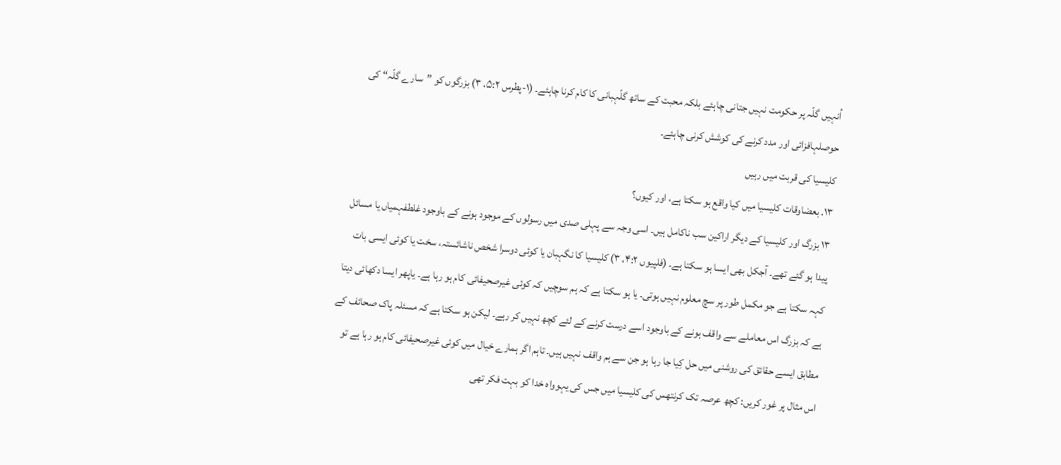اُنہیں گلّہ پر حکومت نہیں جتانی چاہئے بلکہ محبت کے ساتھ گلّہبانی کا کام کرنا چاہئے۔ (۱-پطرس ۵:۲، ۳) بزرگوں کو ”سارے گلّہ“ کی حوصلہافزائی اور مدد کرنے کی کوشش کرنی چاہئے۔
کلیسیا کی قربت میں رہیں
۱۳. بعضاوقات کلیسیا میں کیا واقع ہو سکتا ہے، اور کیوں؟
۱۳ بزرگ اور کلیسیا کے دیگر اراکین سب ناکامل ہیں۔ اسی وجہ سے پہلی صدی میں رسولوں کے موجود ہونے کے باوجود غلطفہمیاں یا مسائل پیدا ہو گئے تھے۔ آجکل بھی ایسا ہو سکتا ہے۔ (فلپیوں ۴:۲، ۳) کلیسیا کا نگہبان یا کوئی دوسرا شخص ناشائستہ، سخت یا کوئی ایسی بات کہہ سکتا ہے جو مکمل طور پر سچ معلوم نہیں ہوتی۔ یا ہو سکتا ہے کہ ہم سوچیں کہ کوئی غیرصحیفائی کام ہو رہا ہے۔ یاپھر ایسا دکھائی دیتا ہے کہ بزرگ اس معاملے سے واقف ہونے کے باوجود اسے درست کرنے کے لئے کچھ نہیں کر رہے۔ لیکن ہو سکتا ہے کہ مسئلہ پاک صحائف کے مطابق ایسے حقائق کی روشنی میں حل کِیا جا رہا ہو جن سے ہم واقف نہیں ہیں۔ تاہم اگر ہمارے خیال میں کوئی غیرصحیفائی کام ہو رہا ہے تو اس مثال پر غور کریں: کچھ عرصہ تک کرنتھس کی کلیسیا میں جس کی یہوواہ خدا کو بہت فکر تھی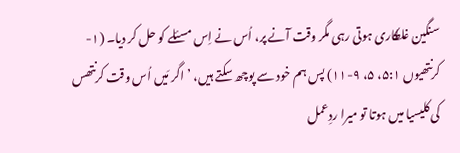سنگین غلطکاری ہوتی رہی مگر وقت آنے پر، اُس نے اِس مسئلے کو حل کر دیا۔ (۱-کرنتھیوں ۵:۱، ۵، ۹-۱۱) پس ہم خود سے پوچھ سکتے ہیں، ’اگر مَیں اُس وقت کرنتھس کی کلیسیا میں ہوتا تو میرا ردِعمل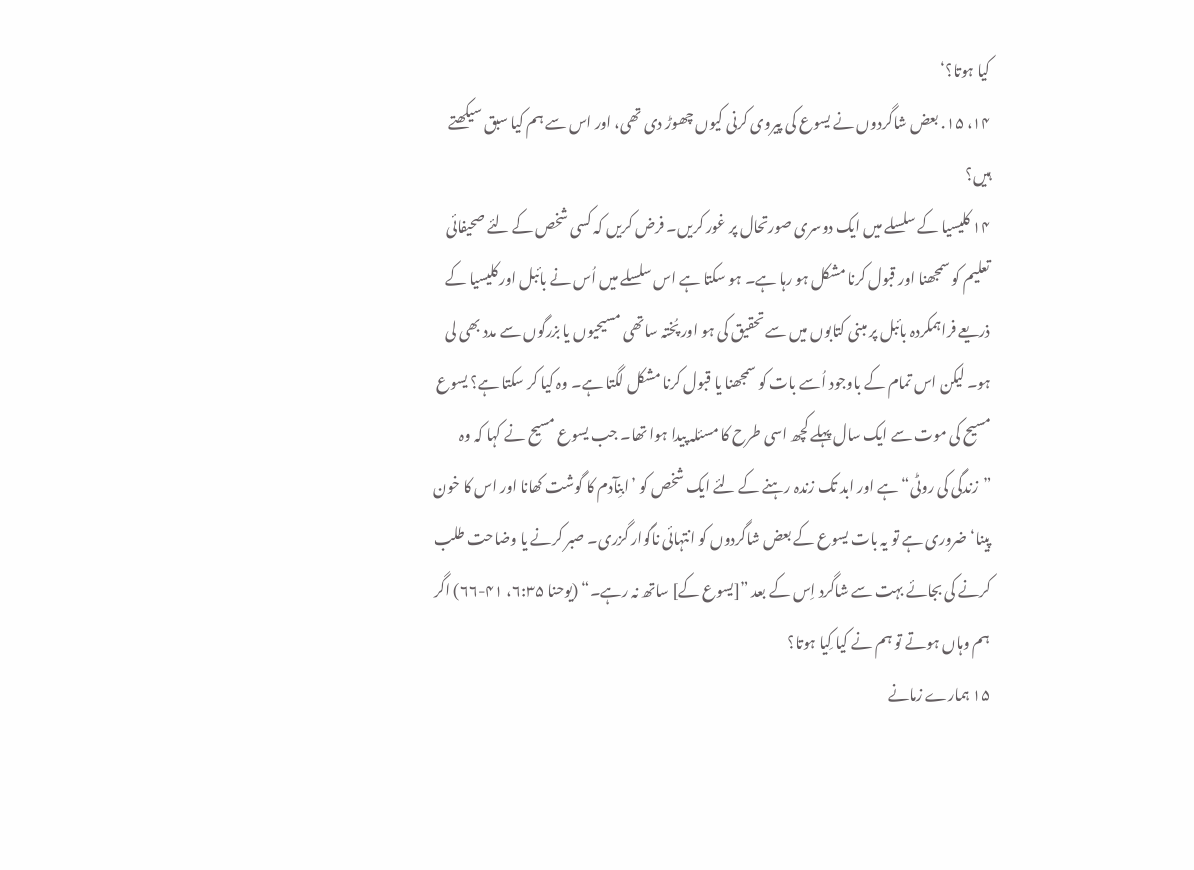کیا ہوتا؟‘
۱۴، ۱۵. بعض شاگردوں نے یسوع کی پیروی کرنی کیوں چھوڑ دی تھی، اور اس سے ہم کیا سبق سیکھتے ہیں؟
۱۴ کلیسیا کے سلسلے میں ایک دوسری صورتحال پر غور کریں۔ فرض کریں کہ کسی شخص کے لئے صحیفائی تعلیم کو سمجھنا اور قبول کرنا مشکل ہو رہا ہے۔ ہو سکتا ہے اس سلسلے میں اُس نے بائبل اور کلیسیا کے ذریعے فراہمکردہ بائبل پر مبنی کتابوں میں سے تحقیق کی ہو اور پُختہ ساتھی مسیحیوں یا بزرگوں سے مدد بھی لی ہو۔ لیکن اس تمام کے باوجود اُسے بات کو سمجھنا یا قبول کرنا مشکل لگتا ہے۔ وہ کیا کر سکتا ہے؟ یسوع مسیح کی موت سے ایک سال پہلے کچھ اسی طرح کا مسئلہ پیدا ہوا تھا۔ جب یسوع مسیح نے کہا کہ وہ ”زندگی کی روٹی“ ہے اور ابد تک زندہ رہنے کے لئے ایک شخص کو ’ابنِآدم کا گوشت کھانا اور اس کا خون پینا‘ ضروری ہے تو یہ بات یسوع کے بعض شاگردوں کو انتہائی ناگوار گزری۔ صبر کرنے یا وضاحت طلب کرنے کی بجائے بہت سے شاگرد اِس کے بعد ”[یسوع کے] ساتھ نہ رہے۔“ (یوحنا ۶:۳۵، ۴۱-۶۶) اگر ہم وہاں ہوتے تو ہم نے کیا کِیا ہوتا؟
۱۵ ہمارے زمانے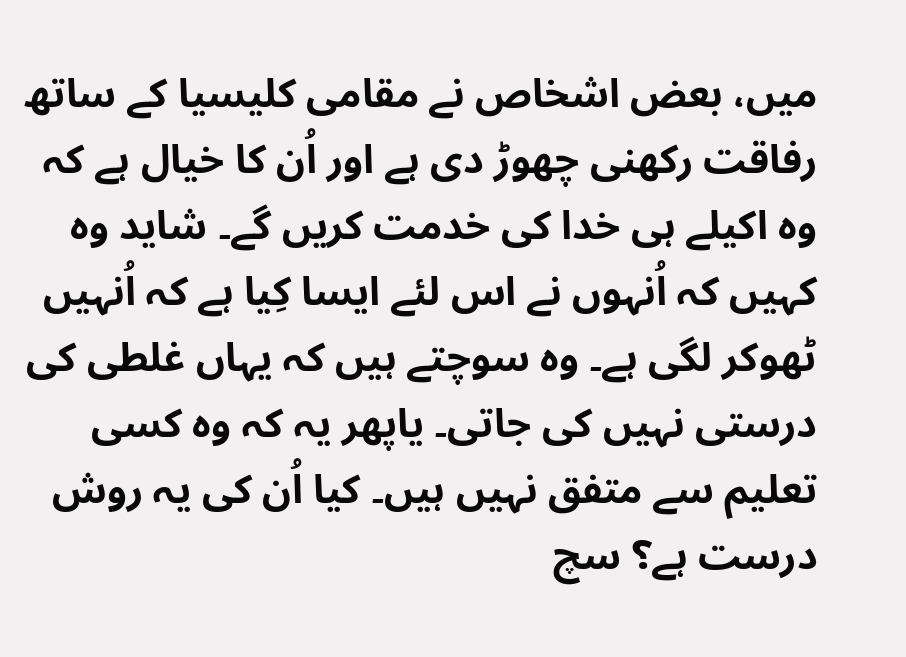میں، بعض اشخاص نے مقامی کلیسیا کے ساتھ رفاقت رکھنی چھوڑ دی ہے اور اُن کا خیال ہے کہ وہ اکیلے ہی خدا کی خدمت کریں گے۔ شاید وہ کہیں کہ اُنہوں نے اس لئے ایسا کِیا ہے کہ اُنہیں ٹھوکر لگی ہے۔ وہ سوچتے ہیں کہ یہاں غلطی کی درستی نہیں کی جاتی۔ یاپھر یہ کہ وہ کسی تعلیم سے متفق نہیں ہیں۔ کیا اُن کی یہ روش درست ہے؟ سچ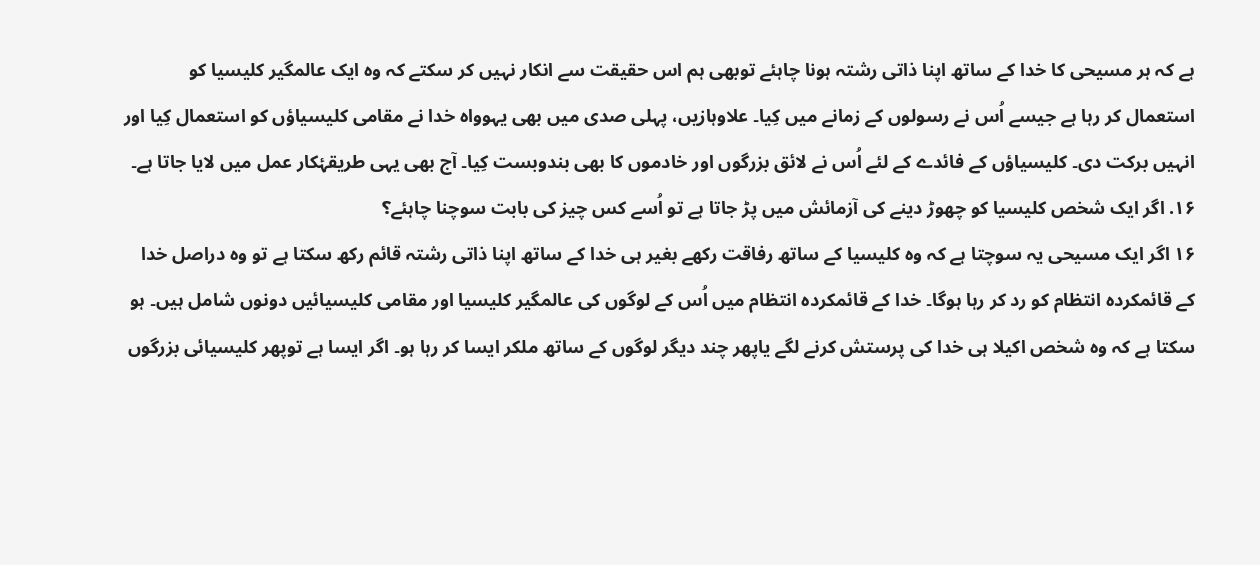ہے کہ ہر مسیحی کا خدا کے ساتھ اپنا ذاتی رشتہ ہونا چاہئے توبھی ہم اس حقیقت سے انکار نہیں کر سکتے کہ وہ ایک عالمگیر کلیسیا کو استعمال کر رہا ہے جیسے اُس نے رسولوں کے زمانے میں کِیا۔ علاوہازیں، پہلی صدی میں بھی یہوواہ خدا نے مقامی کلیسیاؤں کو استعمال کِیا اور انہیں برکت دی۔ کلیسیاؤں کے فائدے کے لئے اُس نے لائق بزرگوں اور خادموں کا بھی بندوبست کِیا۔ آج بھی یہی طریقۂکار عمل میں لایا جاتا ہے۔
۱۶. اگر ایک شخص کلیسیا کو چھوڑ دینے کی آزمائش میں پڑ جاتا ہے تو اُسے کس چیز کی بابت سوچنا چاہئے؟
۱۶ اگر ایک مسیحی یہ سوچتا ہے کہ وہ کلیسیا کے ساتھ رفاقت رکھے بغیر ہی خدا کے ساتھ اپنا ذاتی رشتہ قائم رکھ سکتا ہے تو وہ دراصل خدا کے قائمکردہ انتظام کو رد کر رہا ہوگا۔ خدا کے قائمکردہ انتظام میں اُس کے لوگوں کی عالمگیر کلیسیا اور مقامی کلیسیائیں دونوں شامل ہیں۔ ہو سکتا ہے کہ وہ شخص اکیلا ہی خدا کی پرستش کرنے لگے یاپھر چند دیگر لوگوں کے ساتھ ملکر ایسا کر رہا ہو۔ اگر ایسا ہے توپھر کلیسیائی بزرگوں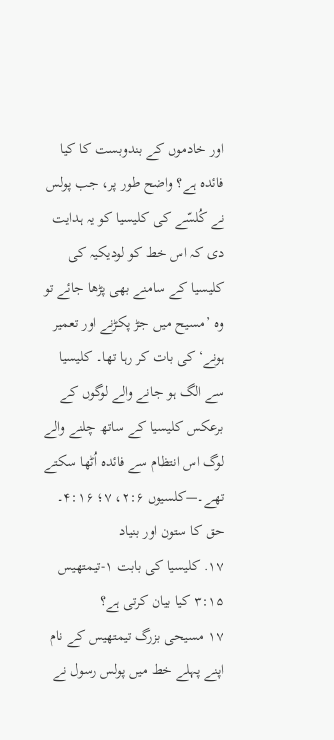اور خادموں کے بندوبست کا کیا فائدہ ہے؟ واضح طور پر، جب پولس نے کُلسّے کی کلیسیا کو یہ ہدایت دی کہ اس خط کو لودیکیہ کی کلیسیا کے سامنے بھی پڑھا جائے تو وہ ’مسیح میں جڑ پکڑنے اور تعمیر ہونے‘ کی بات کر رہا تھا۔ کلیسیا سے الگ ہو جانے والے لوگوں کے برعکس کلیسیا کے ساتھ چلنے والے لوگ اس انتظام سے فائدہ اُٹھا سکتے تھے۔—کلسیوں ۲:۶، ۷؛ ۴:۱۶۔
حق کا ستون اور بنیاد
۱۷. کلیسیا کی بابت ۱-تیمتھیس ۳:۱۵ کیا بیان کرتی ہے؟
۱۷ مسیحی بزرگ تیمتھیس کے نام اپنے پہلے خط میں پولس رسول نے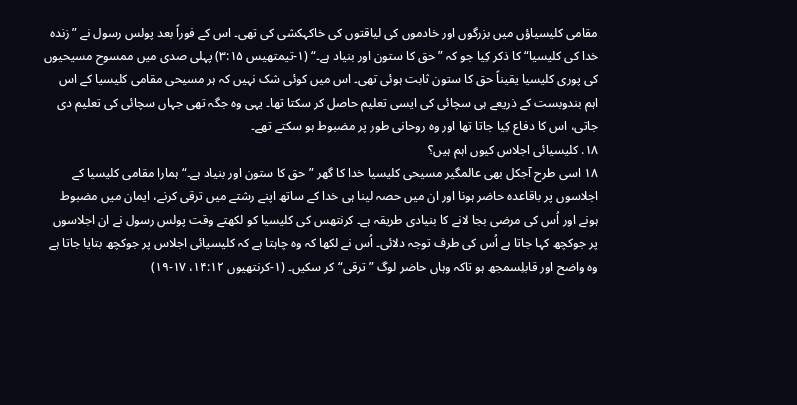مقامی کلیسیاؤں میں بزرگوں اور خادموں کی لیاقتوں کی خاکہکشی کی تھی۔ اس کے فوراً بعد پولس رسول نے ”زندہ خدا کی کلیسیا“ کا ذکر کِیا جو کہ ”حق کا ستون اور بنیاد ہے۔“ (۱-تیمتھیس ۳:۱۵) پہلی صدی میں ممسوح مسیحیوں کی پوری کلیسیا یقیناً حق کا ستون ثابت ہوئی تھی۔ اس میں کوئی شک نہیں کہ ہر مسیحی مقامی کلیسیا کے اس اہم بندوبست کے ذریعے ہی سچائی کی ایسی تعلیم حاصل کر سکتا تھا۔ یہی وہ جگہ تھی جہاں سچائی کی تعلیم دی جاتی، اس کا دفاع کِیا جاتا تھا اور وہ روحانی طور پر مضبوط ہو سکتے تھے۔
۱۸. کلیسیائی اجلاس کیوں اہم ہیں؟
۱۸ اسی طرح آجکل بھی عالمگیر مسیحی کلیسیا خدا کا گھر ”حق کا ستون اور بنیاد ہے۔“ ہمارا مقامی کلیسیا کے اجلاسوں پر باقاعدہ حاضر ہونا اور ان میں حصہ لینا ہی خدا کے ساتھ اپنے رشتے میں ترقی کرنے، ایمان میں مضبوط ہونے اور اُس کی مرضی بجا لانے کا بنیادی طریقہ ہے۔ کرنتھس کی کلیسیا کو لکھتے وقت پولس رسول نے ان اجلاسوں پر جوکچھ کہا جاتا ہے اُس کی طرف توجہ دلائی۔ اُس نے لکھا کہ وہ چاہتا ہے کہ کلیسیائی اجلاس پر جوکچھ بتایا جاتا ہے وہ واضح اور قابلِسمجھ ہو تاکہ وہاں حاضر لوگ ”ترقی“ کر سکیں۔ (۱-کرنتھیوں ۱۴:۱۲، ۱۷-۱۹)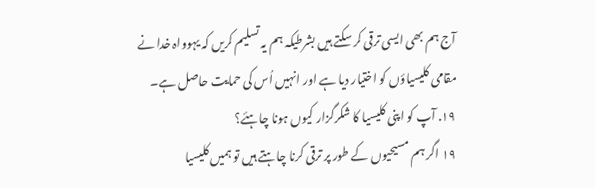آج ہم بھی ایسی ترقی کر سکتے ہیں بشرطیکہ ہم یہ تسلیم کریں کہ یہوواہ خدا نے مقامی کلیسیاؤں کو اختیار دیا ہے اور انہیں اُس کی حمایت حاصل ہے۔
۱۹. آپ کو اپنی کلیسیا کا شکرگزار کیوں ہونا چاہئے؟
۱۹ اگر ہم مسیحیوں کے طور پر ترقی کرنا چاہتے ہیں تو ہمیں کلیسیا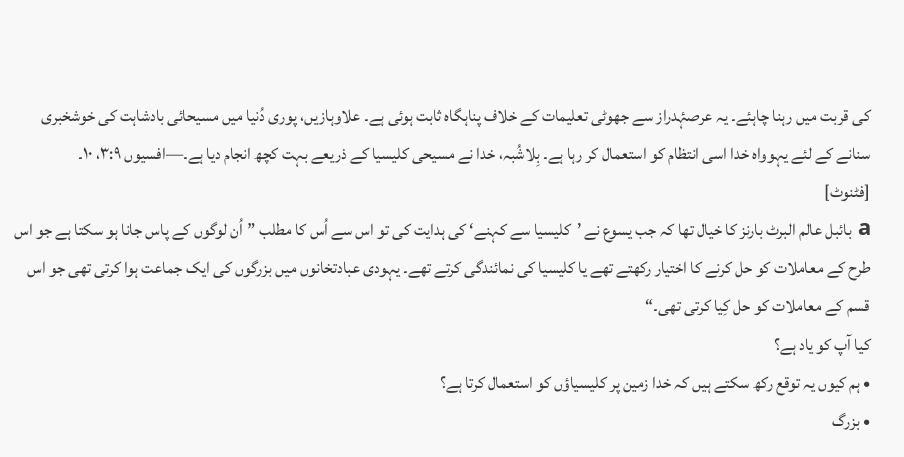کی قربت میں رہنا چاہئے۔ یہ عرصۂدراز سے جھوٹی تعلیمات کے خلاف پناہگاہ ثابت ہوئی ہے۔ علاوہازیں، پوری دُنیا میں مسیحائی بادشاہت کی خوشخبری سنانے کے لئے یہوواہ خدا اسی انتظام کو استعمال کر رہا ہے۔ بِلاشُبہ، خدا نے مسیحی کلیسیا کے ذریعے بہت کچھ انجام دیا ہے۔—افسیوں ۳:۹، ۱۰۔
[فٹنوٹ]
a بائبل عالم البرٹ بارنز کا خیال تھا کہ جب یسوع نے ’کلیسیا سے کہنے‘ کی ہدایت کی تو اس سے اُس کا مطلب ”اُن لوگوں کے پاس جانا ہو سکتا ہے جو اس طرح کے معاملات کو حل کرنے کا اختیار رکھتے تھے یا کلیسیا کی نمائندگی کرتے تھے۔ یہودی عبادتخانوں میں بزرگوں کی ایک جماعت ہوا کرتی تھی جو اس قسم کے معاملات کو حل کِیا کرتی تھی۔“
کیا آپ کو یاد ہے؟
• ہم کیوں یہ توقع رکھ سکتے ہیں کہ خدا زمین پر کلیسیاؤں کو استعمال کرتا ہے؟
• بزرگ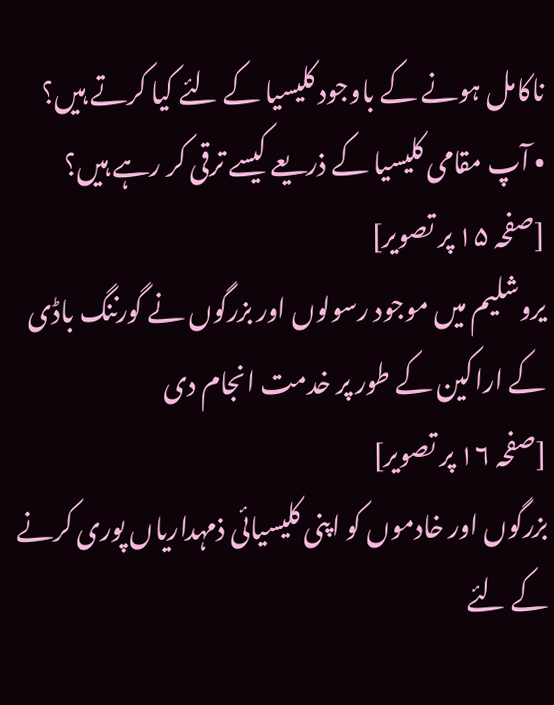ناکامل ہونے کے باوجود کلیسیا کے لئے کیا کرتے ہیں؟
• آپ مقامی کلیسیا کے ذریعے کیسے ترقی کر رہے ہیں؟
[صفحہ ۱۵ پر تصویر]
یروشلیم میں موجود رسولوں اور بزرگوں نے گورننگ باڈی کے اراکین کے طور پر خدمت انجام دی
[صفحہ ۱۶ پر تصویر]
بزرگوں اور خادموں کو اپنی کلیسیائی ذمہداریاں پوری کرنے کے لئے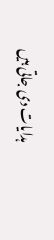ہدایات دی جاتی ہیں